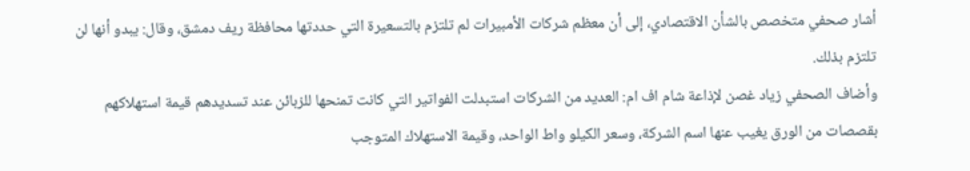أشار صحفي متخصص بالشأن الاقتصادي، إلى أن معظم شركات الأمبيرات لم تلتزم بالتسعيرة التي حددتها محافظة ريف دمشق، وقال: يبدو أنها لن تلتزم بذلك.
وأضاف الصحفي زياد غصن لإذاعة شام اف ام: العديد من الشركات استبدلت الفواتير التي كانت تمنحها للزبائن عند تسديدهم قيمة استهلاكهم بقصصات من الورق يغيب عنها اسم الشركة، وسعر الكيلو واط الواحد، وقيمة الاستهلاك المتوجب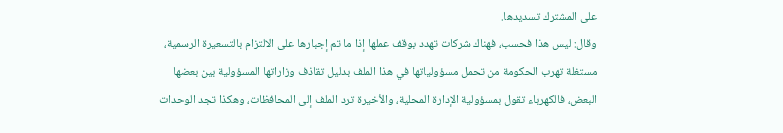على المشترك تسديدها.
وقال: ليس هذا فحسب، فهناك شركات تهدد بوقف عملها إذا ما تم إجبارها على الالتزام بالتسعيرة الرسمية، مستغلة تهرب الحكومة من تحمل مسؤولياتها في هذا الملف بدليل تقاذف وزاراتها المسؤولية بين بعضها البعض، فالكهرباء تقول بمسؤولية الإدارة المحلية، والأخيرة ترد الملف إلى المحافظات، وهكذا تجد الوحدات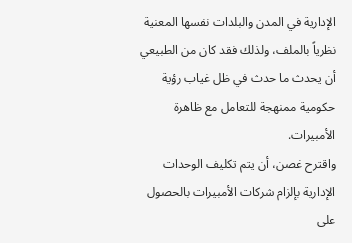الإدارية في المدن والبلدات نفسها المعنية نظرياً بالملف، ولذلك فقد كان من الطبيعي أن يحدث ما حدث في ظل غياب رؤية حكومية ممنهجة للتعامل مع ظاهرة الأمبيرات.
واقترح غصن، أن يتم تكليف الوحدات الإدارية بإلزام شركات الأمبيرات بالحصول على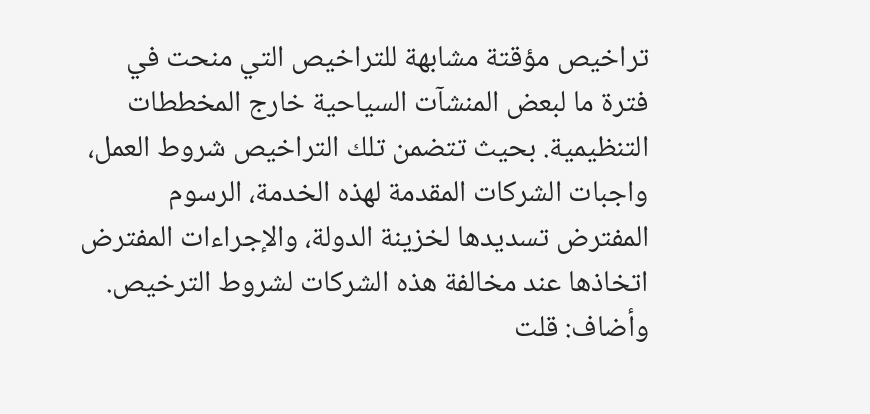تراخيص مؤقتة مشابهة للتراخيص التي منحت في فترة ما لبعض المنشآت السياحية خارج المخططات التنظيمية. بحيث تتضمن تلك التراخيص شروط العمل، واجبات الشركات المقدمة لهذه الخدمة، الرسوم المفترض تسديدها لخزينة الدولة، والإجراءات المفترض اتخاذها عند مخالفة هذه الشركات لشروط الترخيص.
وأضاف: قلت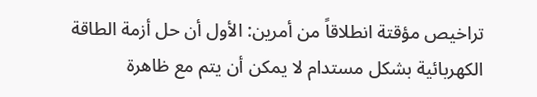تراخيص مؤقتة انطلاقاً من أمرين: الأول أن حل أزمة الطاقة الكهربائية بشكل مستدام لا يمكن أن يتم مع ظاهرة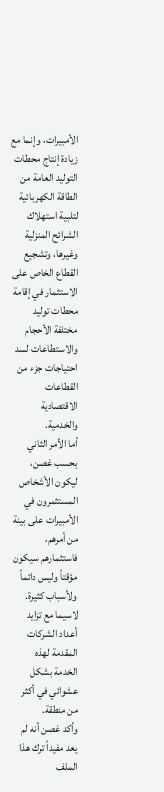الأمبيرات، وإنما مع زيادة إنتاج محطات التوليد العامة من الطاقة الكهربائية لتلبية استهلاك الشرائح المنزلية وغيرها، وتشجيع القطاع الخاص على الاستثمار في إقامة محطات توليد مختلفة الأحجام والاستطاعات لسد احتياجات جزء من القطاعات الاقتصادية والخدمية.
أما الأمر الثاني بحسب غصن، ليكون الأشخاص المستثمرون في الأمبيرات على بينة من أمرهم، فاستثمارهم سيكون مؤقتاً وليس دائماً ولأسباب كثيرة. لاسيما مع تزايد أعداد الشركات المقدمة لهذه الخدمة بشكل عشوائي في أكثر من منطقة.
وأكد غصن أنه لم يعد مفيداً ترك هذا الملف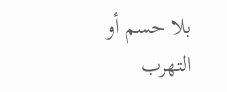بلا حسم أو التهرب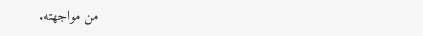من مواجهته.